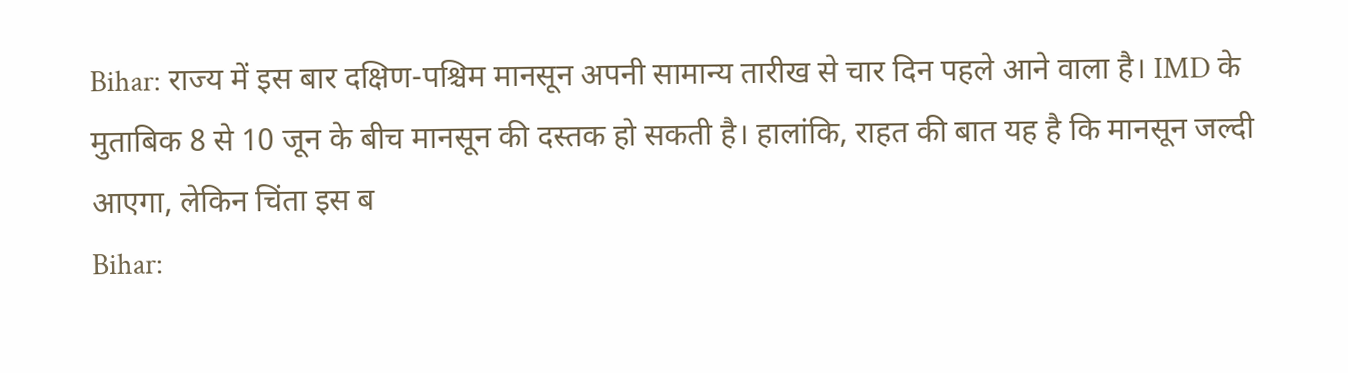Bihar: राज्य में इस बार दक्षिण-पश्चिम मानसून अपनी सामान्य तारीख से चार दिन पहले आने वाला है। IMD के मुताबिक 8 से 10 जून के बीच मानसून की दस्तक हो सकती है। हालांकि, राहत की बात यह है कि मानसून जल्दी आएगा, लेकिन चिंता इस ब
Bihar: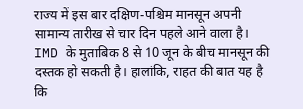राज्य में इस बार दक्षिण-पश्चिम मानसून अपनी सामान्य तारीख से चार दिन पहले आने वाला है। IMD के मुताबिक 8 से 10 जून के बीच मानसून की दस्तक हो सकती है। हालांकि, राहत की बात यह है कि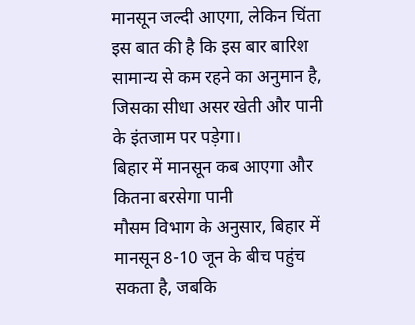मानसून जल्दी आएगा, लेकिन चिंता इस बात की है कि इस बार बारिश सामान्य से कम रहने का अनुमान है, जिसका सीधा असर खेती और पानी के इंतजाम पर पड़ेगा।
बिहार में मानसून कब आएगा और कितना बरसेगा पानी
मौसम विभाग के अनुसार, बिहार में मानसून 8-10 जून के बीच पहुंच सकता है, जबकि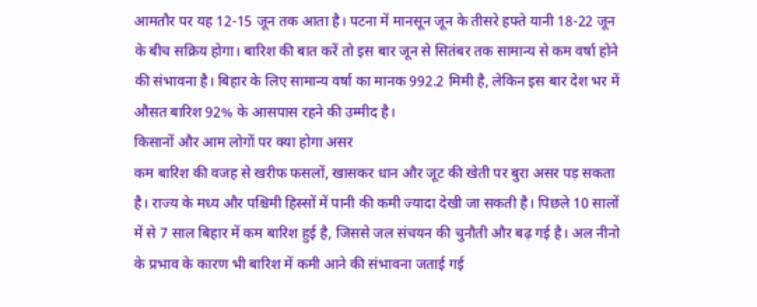आमतौर पर यह 12-15 जून तक आता है। पटना में मानसून जून के तीसरे हफ्ते यानी 18-22 जून के बीच सक्रिय होगा। बारिश की बात करें तो इस बार जून से सितंबर तक सामान्य से कम वर्षा होने की संभावना है। बिहार के लिए सामान्य वर्षा का मानक 992.2 मिमी है, लेकिन इस बार देश भर में औसत बारिश 92% के आसपास रहने की उम्मीद है।
किसानों और आम लोगों पर क्या होगा असर
कम बारिश की वजह से खरीफ फसलों, खासकर धान और जूट की खेती पर बुरा असर पड़ सकता है। राज्य के मध्य और पश्चिमी हिस्सों में पानी की कमी ज्यादा देखी जा सकती है। पिछले 10 सालों में से 7 साल बिहार में कम बारिश हुई है, जिससे जल संचयन की चुनौती और बढ़ गई है। अल नीनो के प्रभाव के कारण भी बारिश में कमी आने की संभावना जताई गई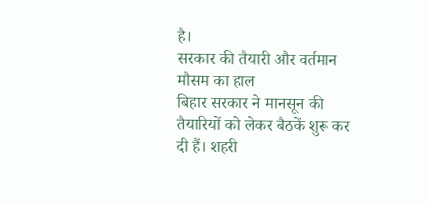है।
सरकार की तैयारी और वर्तमान मौसम का हाल
बिहार सरकार ने मानसून की तैयारियों को लेकर बैठकें शुरू कर दी हैं। शहरी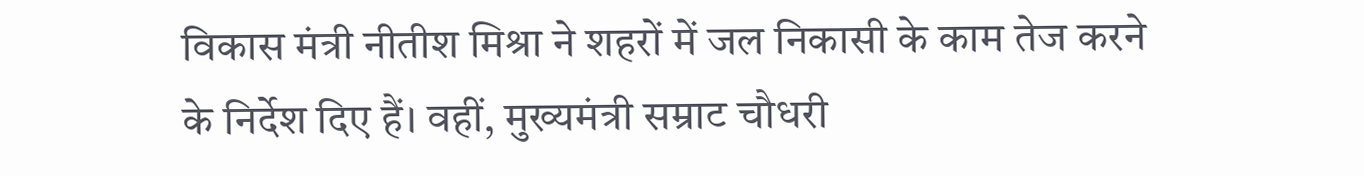विकास मंत्री नीतीश मिश्रा ने शहरों में जल निकासी के काम तेज करने के निर्देश दिए हैं। वहीं, मुख्यमंत्री सम्राट चौधरी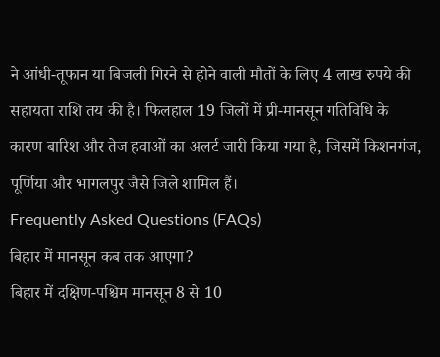ने आंधी-तूफान या बिजली गिरने से होने वाली मौतों के लिए 4 लाख रुपये की सहायता राशि तय की है। फिलहाल 19 जिलों में प्री-मानसून गतिविधि के कारण बारिश और तेज हवाओं का अलर्ट जारी किया गया है, जिसमें किशनगंज, पूर्णिया और भागलपुर जैसे जिले शामिल हैं।
Frequently Asked Questions (FAQs)
बिहार में मानसून कब तक आएगा?
बिहार में दक्षिण-पश्चिम मानसून 8 से 10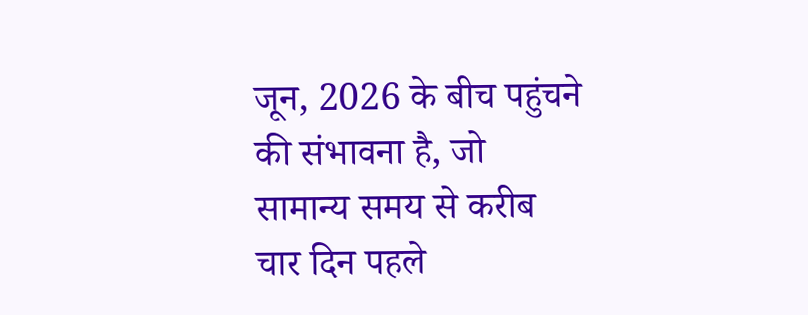जून, 2026 के बीच पहुंचने की संभावना है, जो सामान्य समय से करीब चार दिन पहले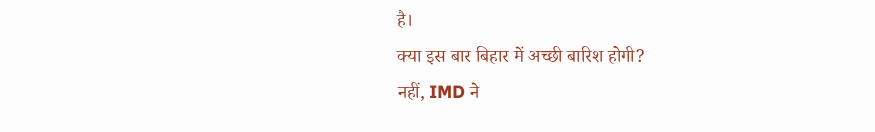है।
क्या इस बार बिहार में अच्छी बारिश होगी?
नहीं, IMD ने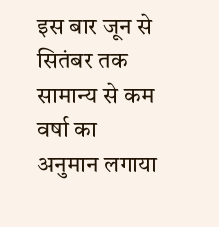इस बार जून से सितंबर तक सामान्य से कम वर्षा का अनुमान लगाया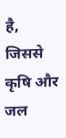है, जिससे कृषि और जल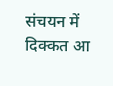संचयन में दिक्कत आ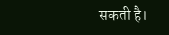सकती है।